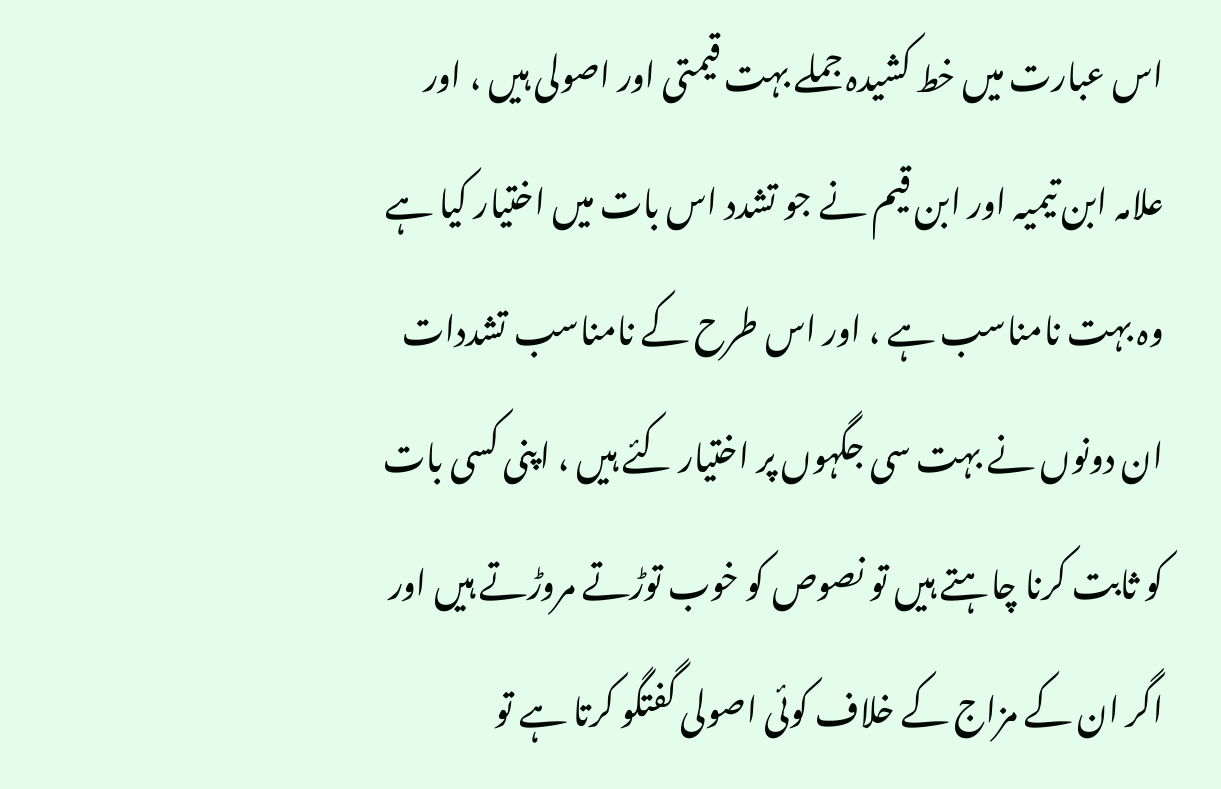اس عبارت میں خط کشیدہ جملے بہت قیمتی اور اصولی ہیں ، اور علامہ ابن تیمیہ اور ابن قیم نے جو تشدد اس بات میں اختیار کیا ہے وہ بہت نامناسب ہے ، اور اس طرح کے نامناسب تشددات ان دونوں نے بہت سی جگہوں پر اختیار کئے ہیں ، اپنی کسی بات کو ثابت کرنا چاہتے ہیں تو نصوص کو خوب توڑتے مروڑتے ہیں اور اگر ان کے مزاج کے خلاف کوئی اصولی گفتگو کرتا ہے تو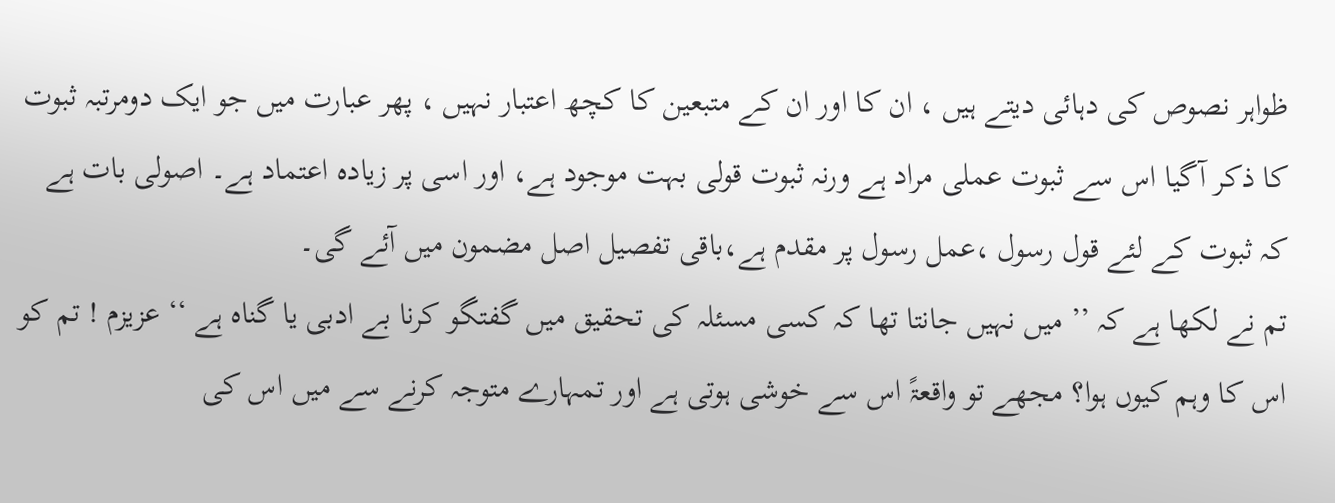ظواہر نصوص کی دہائی دیتے ہیں ، ان کا اور ان کے متبعین کا کچھ اعتبار نہیں ، پھر عبارت میں جو ایک دومرتبہ ثبوت کا ذکر آگیا اس سے ثبوت عملی مراد ہے ورنہ ثبوت قولی بہت موجود ہے، اور اسی پر زیادہ اعتماد ہے۔ اصولی بات ہے کہ ثبوت کے لئے قول رسول ،عمل رسول پر مقدم ہے،باقی تفصیل اصل مضمون میں آئے گی۔
تم نے لکھا ہے کہ ’’ میں نہیں جانتا تھا کہ کسی مسئلہ کی تحقیق میں گفتگو کرنا بے ادبی یا گناہ ہے ‘‘ عزیزم ! تم کو اس کا وہم کیوں ہوا؟ مجھے تو واقعۃً اس سے خوشی ہوتی ہے اور تمہارے متوجہ کرنے سے میں اس کی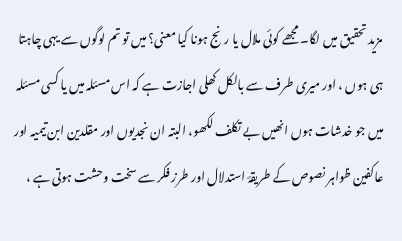مزید تحقیق میں لگا۔ مجھے کوئی ملال یا رنج ہونا کیا معنی؟ میں تو تم لوگوں سے یہی چاہتا ہی ہوں ، اور میری طرف سے بالکل کھلی اجازت ہے کہ اس مسئلہ میں یا کسی مسئلہ میں جو خدشات ہوں انھیں بے تکلف لکھو، البتہ ان نجدیوں اور مقلدین ابن تیمیہ اور عاکفین ظواہر نصوص کے طریقۂ استدلال اور طرز فکر سے سخت وحشت ہوتی ہے ،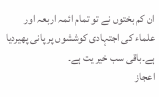ان کم بختوں نے تو تمام ائمہ اربعہ اور علماء کی اجتہادی کوششوں پر پانی پھیردیا ہے۔باقی سب خیر یت ہے۔
اعجاز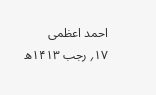احمد اعظمی
۱۷؍ رجب ۱۴۱۳ھ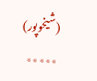(شیخوپور)
٭٭٭٭٭